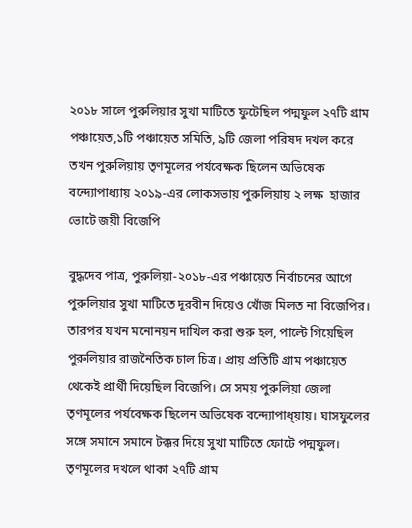২০১৮ সালে পুরুলিয়ার সুখা মাটিতে ফুটেছিল পদ্মফুল ২৭টি গ্রাম পঞ্চায়েত,১টি পঞ্চায়েত সমিতি, ৯টি জেলা পরিষদ দখল করে তখন পুরুলিয়ায় তৃণমূলের পর্যবেক্ষক ছিলেন অভিষেক বন্দ্যোপাধ্যায় ২০১৯-এর লোকসভায় পুরুলিয়ায় ২ লক্ষ  হাজার ভোটে জয়ী বিজেপি

বুদ্ধদেব পাত্র, পুরুলিয়া-২০১৮-এর পঞ্চায়েত নির্বাচনের আগে পুরুলিয়ার সুখা মাটিতে দূরবীন দিয়েও খোঁজ মিলত না বিজেপির। তারপর যখন মনোনয়ন দাখিল করা শুরু হল, পাল্টে গিয়েছিল পুরুলিয়ার রাজনৈতিক চাল চিত্র। প্রায় প্রতিটি গ্রাম পঞ্চায়েত থেকেই প্রার্থী দিয়েছিল বিজেপি। সে সময় পুরুলিয়া জেলা তৃণমূলের পর্যবেক্ষক ছিলেন অভিষেক বন্দ্যোপাধ্য়ায়। ঘাসফুলের সঙ্গে সমানে সমানে টক্কর দিয়ে সুখা মাটিতে ফোটে পদ্মফুল। তৃণমূলের দখলে থাকা ২৭টি গ্রাম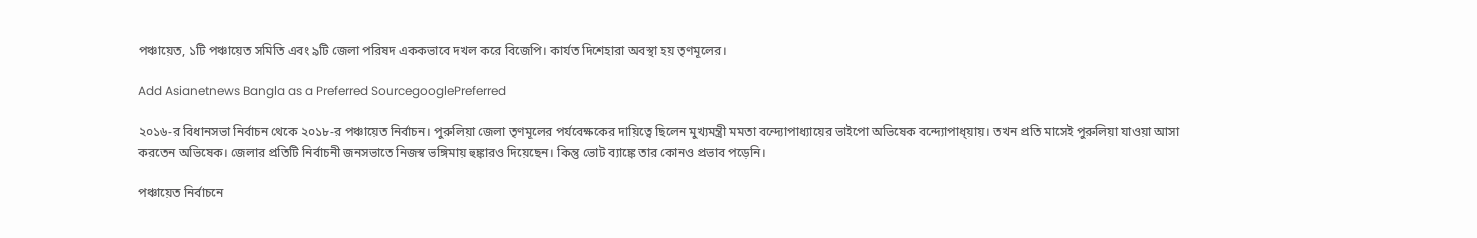পঞ্চায়েত, ১টি পঞ্চায়েত সমিতি এবং ৯টি জেলা পরিষদ এককভাবে দখল করে বিজেপি। কার্যত দিশেহারা অবস্থা হয় তৃণমূলের।

Add Asianetnews Bangla as a Preferred SourcegooglePreferred

২০১৬-র বিধানসভা নির্বাচন থেকে ২০১৮-র পঞ্চায়েত নির্বাচন। পুরুলিয়া জেলা তৃণমূলের পর্যবেক্ষকের দায়িত্বে ছিলেন মুখ্যমন্ত্রী মমতা বন্দ্যোপাধ্যায়ের ভাইপো অভিষেক বন্দ্যোপাধ্য়ায়। তখন প্রতি মাসেই পুরুলিয়া যাওয়া আসা করতেন অভিষেক। জেলার প্রতিটি নির্বাচনী জনসভাতে নিজস্ব ভঙ্গিমায় হুঙ্কারও দিয়েছেন। কিন্তু ভোট ব্যাঙ্কে তার কোনও প্রভাব পড়েনি।

পঞ্চায়েত নির্বাচনে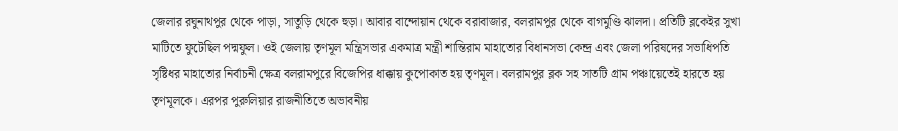জেলার রঘুনাথপুর থেকে পাড়া, সাতুড়ি থেকে হুড়া। আবার বান্দোয়ান থেকে বরাবাজার, বলরামপুর থেকে বাগমুণ্ডি ঝালদা। প্রতিটি ব্লকেইর সুখা মাটিতে ফুটেছিল পদ্মফুল। ওই জেলায় তৃণমূল মন্ত্রিসভার একমাত্র মন্ত্রী শান্তিরাম মাহাতোর বিধানসভা কেন্দ্র এবং জেলা পরিষদের সভাধিপতি সৃষ্টিধর মাহাতোর নির্বাচনী ক্ষেত্র বলরামপুরে বিজেপির ধাক্কায় কুপোকাত হয় তৃণমূল। বলরামপুর ব্লক সহ সাতটি গ্রাম পঞ্চায়েতেই হারতে হয় তৃণমূলকে। এরপর পুরুলিয়ার রাজনীতিতে অভাবনীয়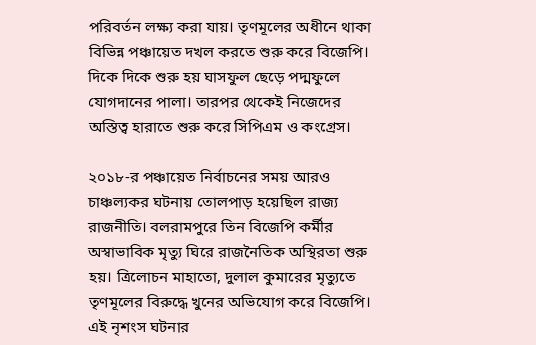পরিবর্তন লক্ষ্য করা যায়। তৃণমূলের অধীনে থাকা বিভিন্ন পঞ্চায়েত দখল করতে শুরু করে বিজেপি। দিকে দিকে শুরু হয় ঘাসফুল ছেড়ে পদ্মফুলে যোগদানের পালা। তারপর থেকেই নিজেদের অস্তিত্ব হারাতে শুরু করে সিপিএম ও কংগ্রেস।

২০১৮-র পঞ্চায়েত নির্বাচনের সময় আরও চাঞ্চল্যকর ঘটনায় তোলপাড় হয়েছিল রাজ্য রাজনীতি। বলরামপুরে তিন বিজেপি কর্মীর অস্বাভাবিক মৃত্যু ঘিরে রাজনৈতিক অস্থিরতা শুরু হয়। ত্রিলোচন মাহাতো, দুলাল কুমারের মৃত্যুতে তৃণমূলের বিরুদ্ধে খুনের অভিযোগ করে বিজেপি। এই নৃশংস ঘটনার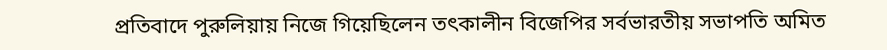প্রতিবাদে পুরুলিয়ায় নিজে গিয়েছিলেন তৎকালীন বিজেপির সর্বভারতীয় সভাপতি অমিত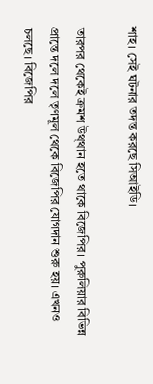শাহ। সেই ঘটনার তদন্ত করছে সিআইডি।

তারপর থেকেই ক্রমশ উথ্থান হতে থাকে বিজেপির। পুরুলিয়ার বিভিন্ন প্রান্তে দলে দলে তৃণমূল থেকে বিজেপির যোগদান শুরু হয়। এখনও চলছে। বিজেপির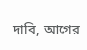দাবি, আগের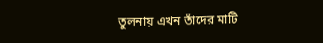তুলনায় এখন তাঁদের মাটি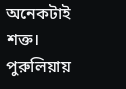অনেকটাই শক্ত। পুরুলিয়ায়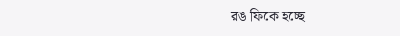রঙ ফিকে হচ্ছে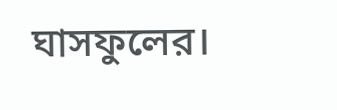ঘাসফুলের।